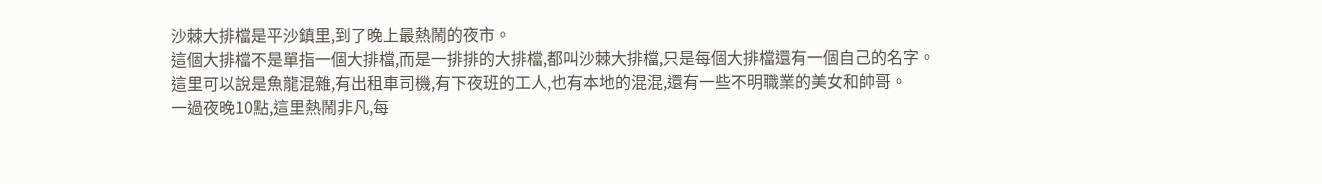沙棘大排檔是平沙鎮里,到了晚上最熱鬧的夜市。
這個大排檔不是單指一個大排檔,而是一排排的大排檔,都叫沙棘大排檔,只是每個大排檔還有一個自己的名字。
這里可以說是魚龍混雜,有出租車司機,有下夜班的工人,也有本地的混混,還有一些不明職業的美女和帥哥。
一過夜晚10點,這里熱鬧非凡,每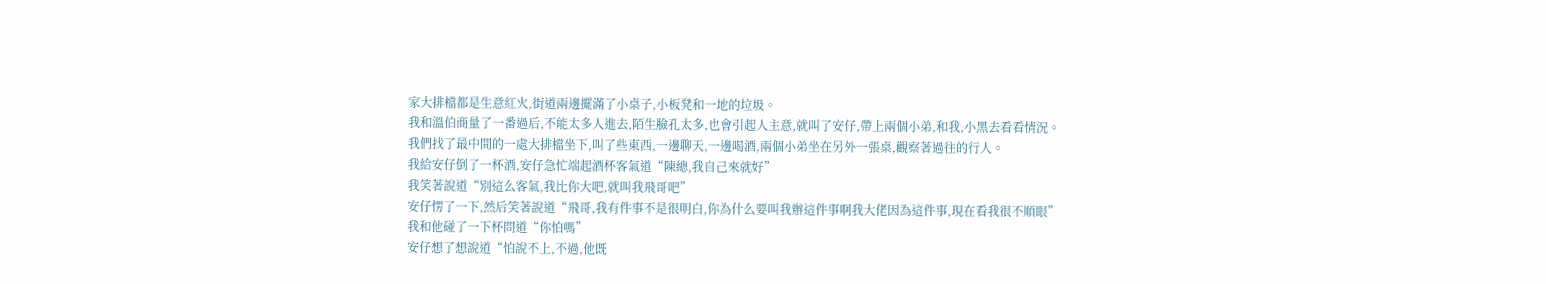家大排檔都是生意紅火,街道兩邊擺滿了小桌子,小板凳和一地的垃圾。
我和溫伯商量了一番過后,不能太多人進去,陌生臉孔太多,也會引起人主意,就叫了安仔,帶上兩個小弟,和我,小黑去看看情況。
我們找了最中間的一處大排檔坐下,叫了些東西,一邊聊天,一邊喝酒,兩個小弟坐在另外一張桌,觀察著過往的行人。
我給安仔倒了一杯酒,安仔急忙端起酒杯客氣道“陳總,我自己來就好”
我笑著說道“別這么客氣,我比你大吧,就叫我飛哥吧”
安仔愣了一下,然后笑著說道“飛哥,我有件事不是很明白,你為什么要叫我辦這件事啊我大佬因為這件事,現在看我很不順眼”
我和他碰了一下杯問道“你怕嗎”
安仔想了想說道“怕說不上,不過,他既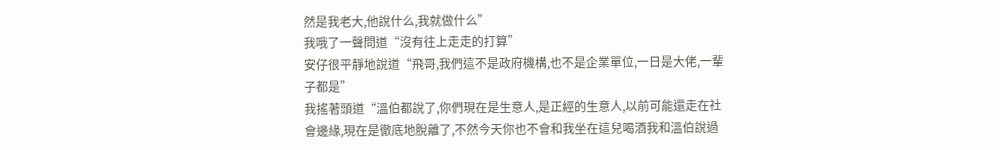然是我老大,他說什么,我就做什么”
我哦了一聲問道“沒有往上走走的打算”
安仔很平靜地說道“飛哥,我們這不是政府機構,也不是企業單位,一日是大佬,一輩子都是”
我搖著頭道“溫伯都說了,你們現在是生意人,是正經的生意人,以前可能還走在社會邊緣,現在是徹底地脫離了,不然今天你也不會和我坐在這兒喝酒我和溫伯說過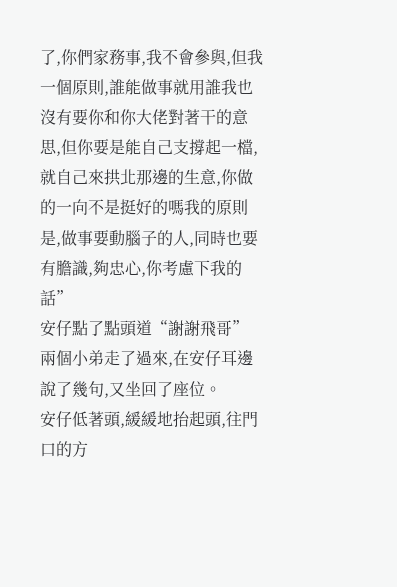了,你們家務事,我不會參與,但我一個原則,誰能做事就用誰我也沒有要你和你大佬對著干的意思,但你要是能自己支撐起一檔,就自己來拱北那邊的生意,你做的一向不是挺好的嗎我的原則是,做事要動腦子的人,同時也要有膽識,夠忠心,你考慮下我的話”
安仔點了點頭道“謝謝飛哥”
兩個小弟走了過來,在安仔耳邊說了幾句,又坐回了座位。
安仔低著頭,緩緩地抬起頭,往門口的方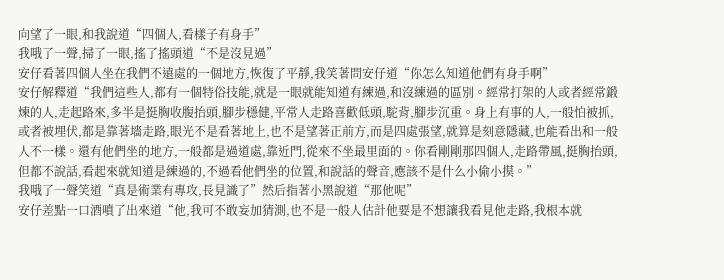向望了一眼,和我說道“四個人,看樣子有身手”
我哦了一聲,掃了一眼,搖了搖頭道“不是沒見過”
安仔看著四個人坐在我們不遠處的一個地方,恢復了平靜,我笑著問安仔道“你怎么知道他們有身手啊”
安仔解釋道“我們這些人,都有一個特俗技能,就是一眼就能知道有練過,和沒練過的區別。經常打架的人或者經常鍛煉的人,走起路來,多半是挺胸收腹抬頭,腳步穩健,平常人走路喜歡低頭,駝背,腳步沉重。身上有事的人,一般怕被抓,或者被埋伏,都是靠著墻走路,眼光不是看著地上,也不是望著正前方,而是四處張望,就算是刻意隱藏,也能看出和一般人不一樣。還有他們坐的地方,一般都是過道處,靠近門,從來不坐最里面的。你看剛剛那四個人,走路帶風,挺胸抬頭,但都不說話,看起來就知道是練過的,不過看他們坐的位置,和說話的聲音,應該不是什么小偷小摸。”
我哦了一聲笑道“真是術業有專攻,長見識了”然后指著小黑說道“那他呢”
安仔差點一口酒噴了出來道“他,我可不敢妄加猜測,也不是一般人估計他要是不想讓我看見他走路,我根本就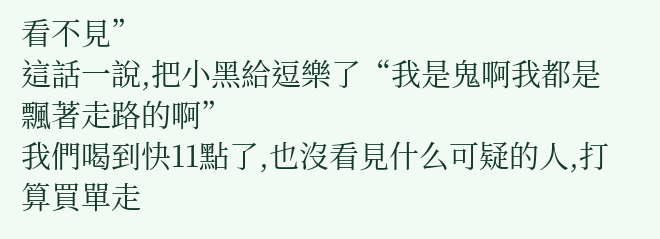看不見”
這話一說,把小黑給逗樂了“我是鬼啊我都是飄著走路的啊”
我們喝到快11點了,也沒看見什么可疑的人,打算買單走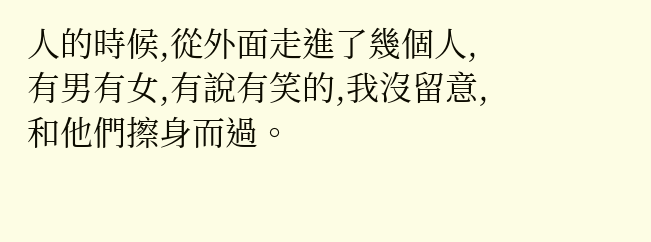人的時候,從外面走進了幾個人,有男有女,有說有笑的,我沒留意,和他們擦身而過。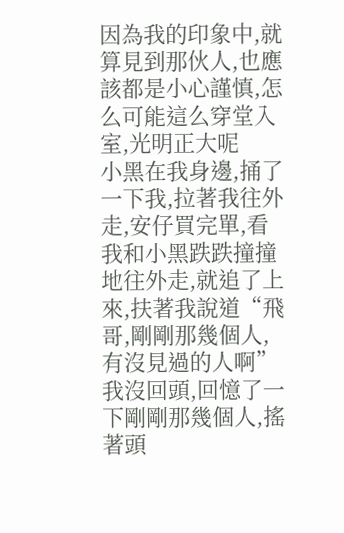因為我的印象中,就算見到那伙人,也應該都是小心謹慎,怎么可能這么穿堂入室,光明正大呢
小黑在我身邊,捅了一下我,拉著我往外走,安仔買完單,看我和小黑跌跌撞撞地往外走,就追了上來,扶著我說道“飛哥,剛剛那幾個人,有沒見過的人啊”
我沒回頭,回憶了一下剛剛那幾個人,搖著頭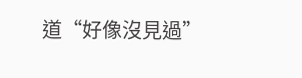道“好像沒見過”